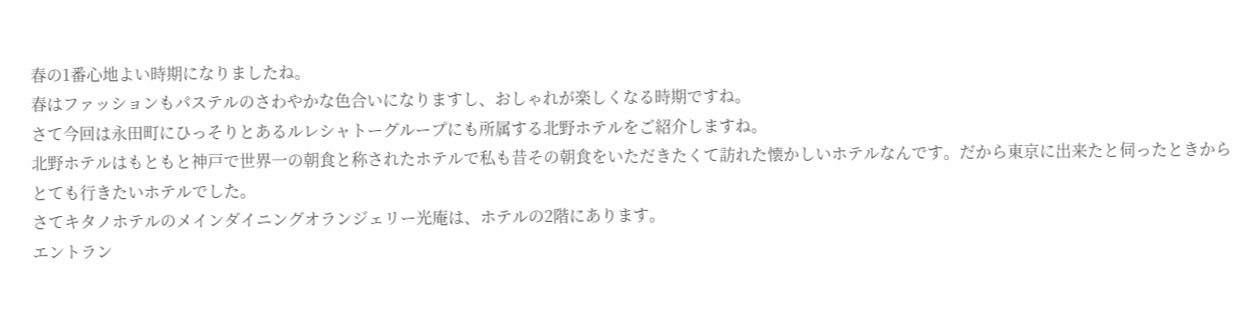春の1番心地よい時期になりましたね。
春はファッションもパステルのさわやかな色合いになりますし、おしゃれが楽しくなる時期ですね。
さて今回は永田町にひっそりとあるルレシャトーグループにも所属する北野ホテルをご紹介しますね。
北野ホテルはもともと神戸で世界一の朝食と称されたホテルで私も昔その朝食をいただきたくて訪れた懐かしいホテルなんです。だから東京に出来たと伺ったときからとても行きたいホテルでした。
さてキタノホテルのメインダイニングオランジェリー光庵は、ホテルの2階にあります。
エントラン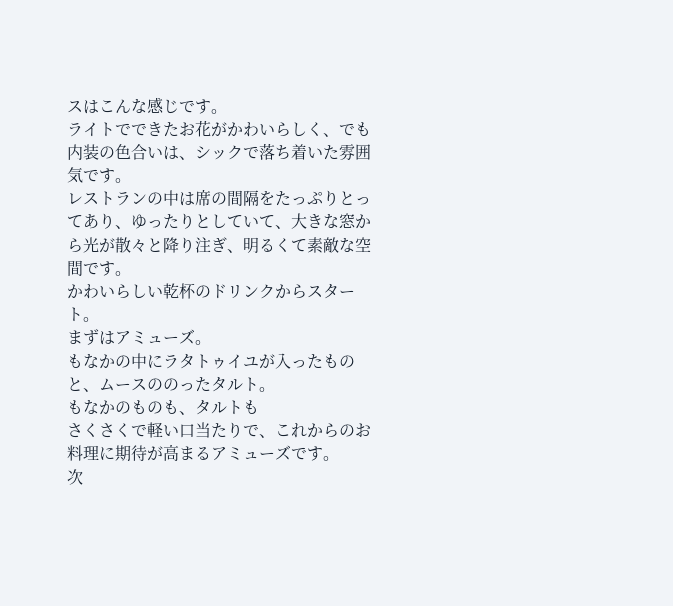スはこんな感じです。
ライトでできたお花がかわいらしく、でも内装の色合いは、シックで落ち着いた雰囲気です。
レストランの中は席の間隔をたっぷりとってあり、ゆったりとしていて、大きな窓から光が散々と降り注ぎ、明るくて素敵な空間です。
かわいらしい乾杯のドリンクからスタート。
まずはアミューズ。
もなかの中にラタトゥイユが入ったものと、ムースののったタルト。
もなかのものも、タルトも
さくさくで軽い口当たりで、これからのお料理に期待が高まるアミューズです。
次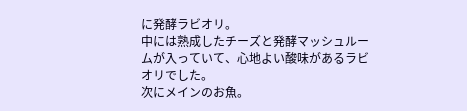に発酵ラビオリ。
中には熟成したチーズと発酵マッシュルームが入っていて、心地よい酸味があるラビオリでした。
次にメインのお魚。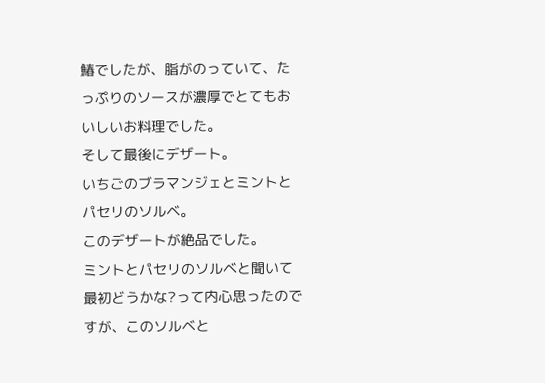鰆でしたが、脂がのっていて、たっぷりのソースが濃厚でとてもおいしいお料理でした。
そして最後にデザート。
いちごのブラマンジェとミントとパセリのソルベ。
このデザートが絶品でした。
ミントとパセリのソルベと聞いて最初どうかな?って内心思ったのですが、このソルベと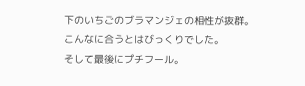下のいちごのブラマンジェの相性が抜群。
こんなに合うとはびっくりでした。
そして最後にプチフール。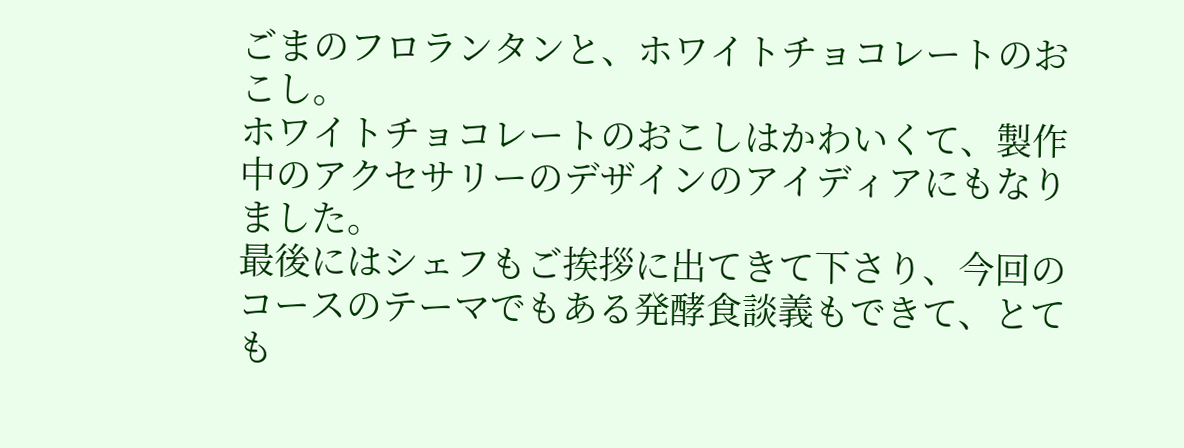ごまのフロランタンと、ホワイトチョコレートのおこし。
ホワイトチョコレートのおこしはかわいくて、製作中のアクセサリーのデザインのアイディアにもなりました。
最後にはシェフもご挨拶に出てきて下さり、今回のコースのテーマでもある発酵食談義もできて、とても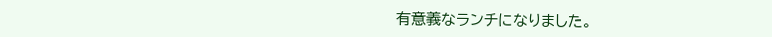有意義なランチになりました。